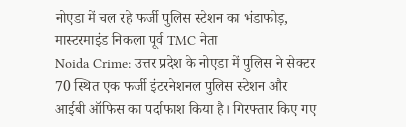नोएडा में चल रहे फर्जी पुलिस स्टेशन का भंडाफोड़, मास्टरमाइंड निकला पूर्व TMC नेता
Noida Crime: उत्तर प्रदेश के नोएडा में पुलिस ने सेक्टर 70 स्थित एक फर्जी इंटरनेशनल पुलिस स्टेशन और आईबी ऑफिस का पर्दाफाश किया है। गिरफ्तार किए गए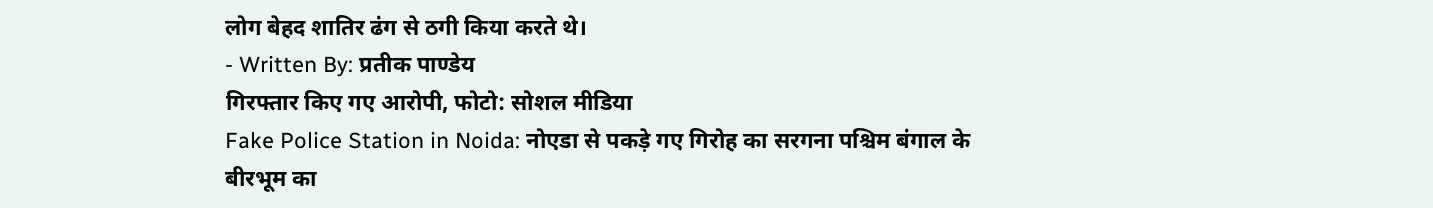लोग बेहद शातिर ढंग से ठगी किया करते थे।
- Written By: प्रतीक पाण्डेय
गिरफ्तार किए गए आरोपी, फोटो: सोशल मीडिया
Fake Police Station in Noida: नोएडा से पकड़े गए गिरोह का सरगना पश्चिम बंगाल के बीरभूम का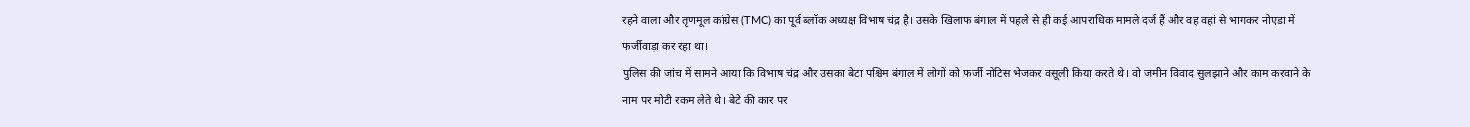रहने वाला और तृणमूल कांग्रेस (TMC) का पूर्व ब्लॉक अध्यक्ष विभाष चंद्र है। उसके खिलाफ बंगाल में पहले से ही कई आपराधिक मामले दर्ज हैं और वह वहां से भागकर नोएडा में फर्जीवाड़ा कर रहा था।
पुलिस की जांच में सामने आया कि विभाष चंद्र और उसका बेटा पश्चिम बंगाल में लोगों को फर्जी नोटिस भेजकर वसूली किया करते थे। वो जमीन विवाद सुलझाने और काम करवाने के नाम पर मोटी रकम लेते थे। बेटे की कार पर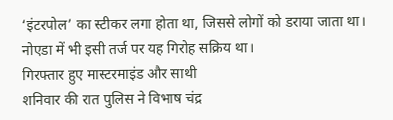‘इंटरपोल’ का स्टीकर लगा होता था, जिससे लोगों को डराया जाता था। नोएडा में भी इसी तर्ज पर यह गिरोह सक्रिय था।
गिरफ्तार हुए मास्टरमाइंड और साथी
शनिवार की रात पुलिस ने विभाष चंद्र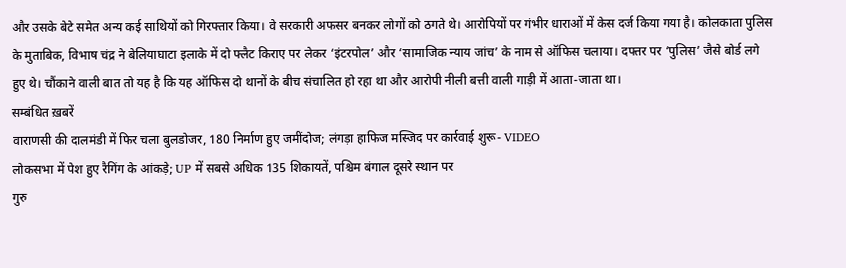और उसके बेटे समेत अन्य कई साथियों को गिरफ्तार किया। वे सरकारी अफसर बनकर लोगों को ठगते थे। आरोपियों पर गंभीर धाराओं में केस दर्ज किया गया है। कोलकाता पुलिस के मुताबिक, विभाष चंद्र ने बेलियाघाटा इलाके में दो फ्लैट किराए पर लेकर ‘इंटरपोल’ और ‘सामाजिक न्याय जांच’ के नाम से ऑफिस चलाया। दफ्तर पर ‘पुलिस’ जैसे बोर्ड लगे हुए थे। चौंकाने वाली बात तो यह है कि यह ऑफिस दो थानों के बीच संचालित हो रहा था और आरोपी नीली बत्ती वाली गाड़ी में आता-जाता था।
सम्बंधित ख़बरें
वाराणसी की दालमंडी में फिर चला बुलडोजर, 180 निर्माण हुए जमींदोज; लंगड़ा हाफिज मस्जिद पर कार्रवाई शुरू- VIDEO
लोकसभा में पेश हुए रैगिंग के आंकड़े; UP में सबसे अधिक 135 शिकायतें, पश्चिम बंगाल दूसरे स्थान पर
गुरु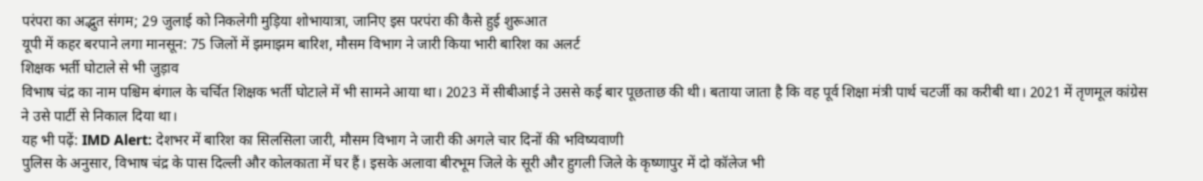परंपरा का अद्भुत संगम; 29 जुलाई को निकलेगी मुड़िया शोभायात्रा, जानिए इस परपंरा की कैसे हुई शुरूआत
यूपी में कहर बरपाने लगा मानसून: 75 जिलों में झमाझम बारिश, मौसम विभाग ने जारी किया भारी बारिश का अलर्ट
शिक्षक भर्ती घोटाले से भी जुड़ाव
विभाष चंद्र का नाम पश्चिम बंगाल के चर्चित शिक्षक भर्ती घोटाले में भी सामने आया था। 2023 में सीबीआई ने उससे कई बार पूछताछ की थी। बताया जाता है कि वह पूर्व शिक्षा मंत्री पार्थ चटर्जी का करीबी था। 2021 में तृणमूल कांग्रेस ने उसे पार्टी से निकाल दिया था।
यह भी पढ़ें: IMD Alert: देशभर में बारिश का सिलसिला जारी, मौसम विभाग ने जारी की अगले चार दिनों की भविष्यवाणी
पुलिस के अनुसार, विभाष चंद्र के पास दिल्ली और कोलकाता में घर हैं। इसके अलावा बीरभूम जिले के सूरी और हुगली जिले के कृष्णापुर में दो कॉलेज भी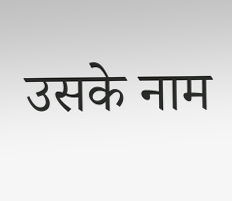उसके नाम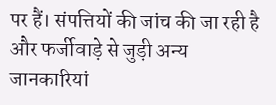पर हैं। संपत्तियों की जांच की जा रही है और फर्जीवाड़े से जुड़ी अन्य जानकारियां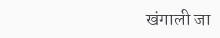खंगाली जा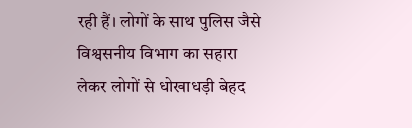रही हैं। लोगों के साथ पुलिस जैसे विश्वसनीय विभाग का सहारा लेकर लोगों से धोखाधड़ी बेहद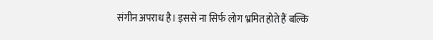संगीन अपराध है। इससे ना सिर्फ लोग भ्रमित होते हैं बल्कि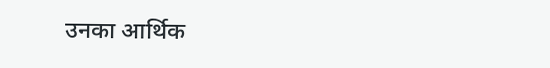उनका आर्थिक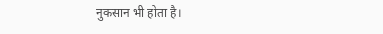नुकसान भी होता है।